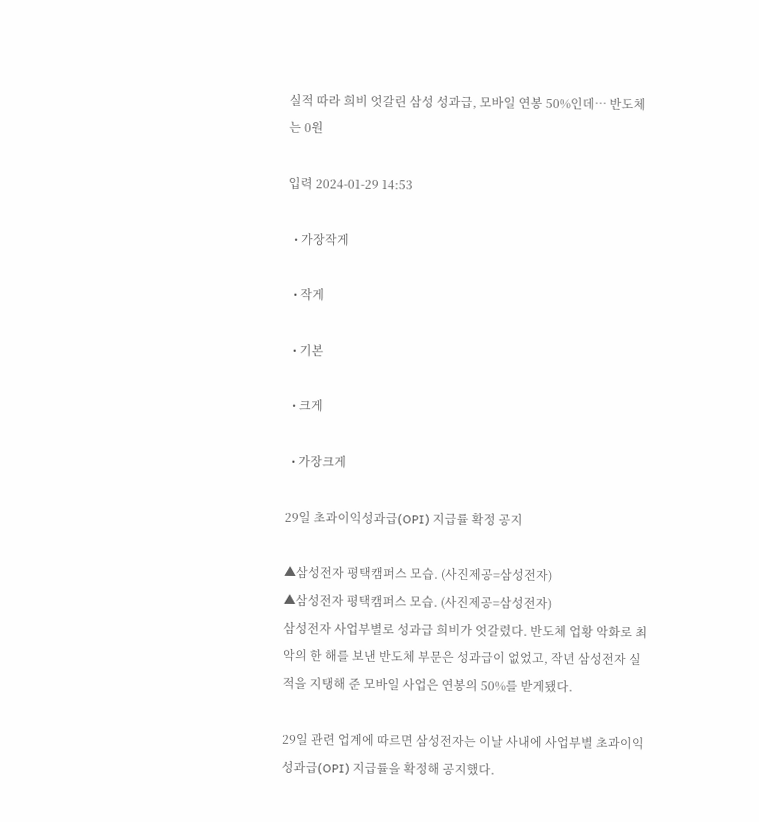실적 따라 희비 엇갈린 삼성 성과급, 모바일 연봉 50%인데… 반도체는 0원

입력 2024-01-29 14:53

  • 가장작게

  • 작게

  • 기본

  • 크게

  • 가장크게

29일 초과이익성과급(OPI) 지급률 확정 공지

▲삼성전자 평택캠퍼스 모습. (사진제공=삼성전자)
▲삼성전자 평택캠퍼스 모습. (사진제공=삼성전자)
삼성전자 사업부별로 성과급 희비가 엇갈렸다. 반도체 업황 악화로 최악의 한 해를 보낸 반도체 부문은 성과급이 없었고, 작년 삼성전자 실적을 지탱해 준 모바일 사업은 연봉의 50%를 받게됐다.

29일 관련 업계에 따르면 삼성전자는 이날 사내에 사업부별 초과이익성과급(OPI) 지급률을 확정해 공지했다.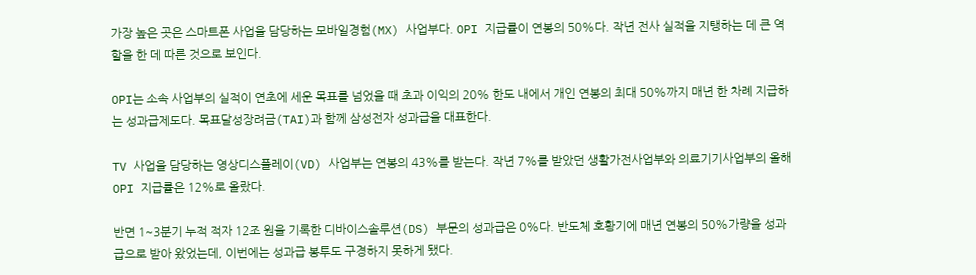가장 높은 곳은 스마트폰 사업을 담당하는 모바일경험(MX) 사업부다. OPI 지급률이 연봉의 50%다. 작년 전사 실적을 지탱하는 데 큰 역할을 한 데 따른 것으로 보인다.

OPI는 소속 사업부의 실적이 연초에 세운 목표를 넘었을 때 초과 이익의 20% 한도 내에서 개인 연봉의 최대 50%까지 매년 한 차례 지급하는 성과급제도다. 목표달성장려금(TAI)과 함께 삼성전자 성과급을 대표한다.

TV 사업을 담당하는 영상디스플레이(VD) 사업부는 연봉의 43%를 받는다. 작년 7%를 받았던 생활가전사업부와 의료기기사업부의 올해 OPI 지급률은 12%로 올랐다.

반면 1~3분기 누적 적자 12조 원을 기록한 디바이스솔루션(DS) 부문의 성과급은 0%다. 반도체 호황기에 매년 연봉의 50%가량을 성과급으로 받아 왔었는데, 이번에는 성과급 봉투도 구경하지 못하게 됐다.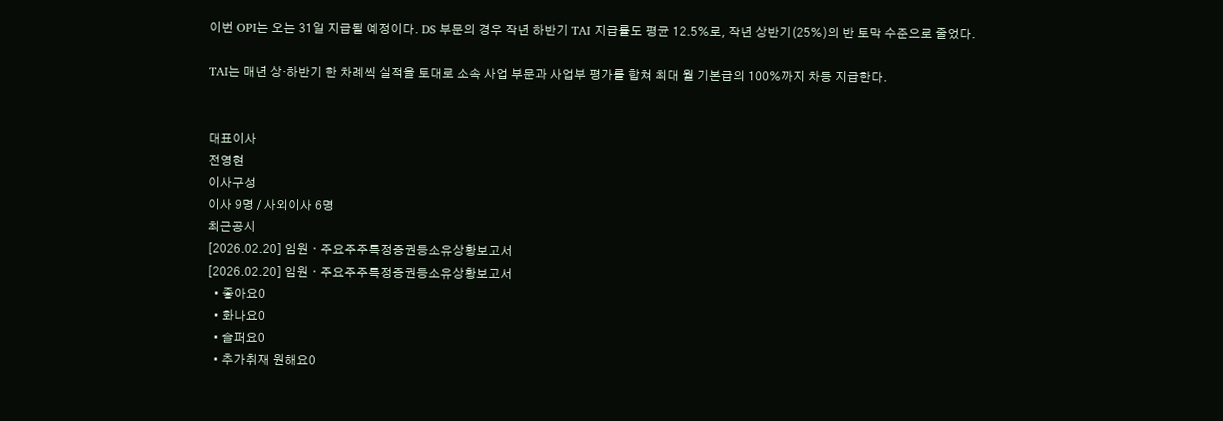이번 OPI는 오는 31일 지급될 예정이다. DS 부문의 경우 작년 하반기 TAI 지급률도 평균 12.5%로, 작년 상반기(25%)의 반 토막 수준으로 줄었다.

TAI는 매년 상·하반기 한 차례씩 실적을 토대로 소속 사업 부문과 사업부 평가를 합쳐 최대 월 기본급의 100%까지 차등 지급한다.


대표이사
전영현
이사구성
이사 9명 / 사외이사 6명
최근공시
[2026.02.20] 임원ㆍ주요주주특정증권등소유상황보고서
[2026.02.20] 임원ㆍ주요주주특정증권등소유상황보고서
  • 좋아요0
  • 화나요0
  • 슬퍼요0
  • 추가취재 원해요0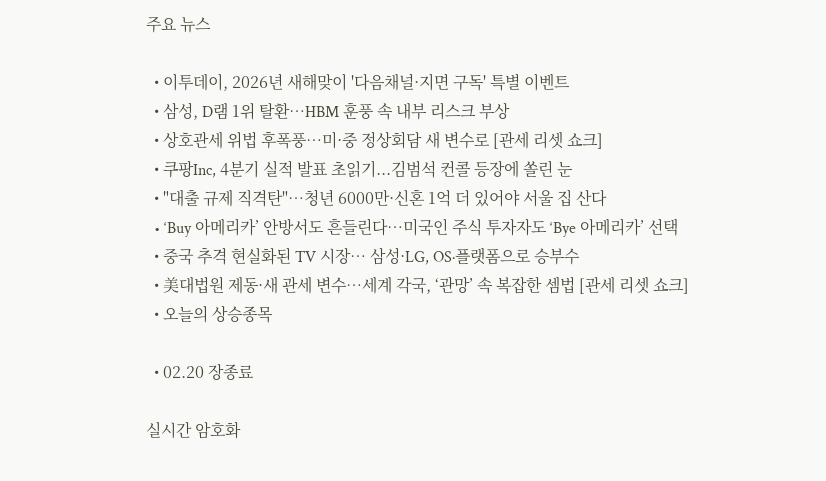주요 뉴스

  • 이투데이, 2026년 새해맞이 '다음채널·지면 구독' 특별 이벤트
  • 삼성, D램 1위 탈환…HBM 훈풍 속 내부 리스크 부상
  • 상호관세 위법 후폭풍…미·중 정상회담 새 변수로 [관세 리셋 쇼크]
  • 쿠팡Inc, 4분기 실적 발표 초읽기...김범석 컨콜 등장에 쏠린 눈
  • "대출 규제 직격탄"⋯청년 6000만·신혼 1억 더 있어야 서울 집 산다
  • ‘Buy 아메리카’ 안방서도 흔들린다…미국인 주식 투자자도 ‘Bye 아메리카’ 선택
  • 중국 추격 현실화된 TV 시장… 삼성·LG, OS·플랫폼으로 승부수
  • 美대법원 제동·새 관세 변수…세계 각국, ‘관망’ 속 복잡한 셈법 [관세 리셋 쇼크]
  • 오늘의 상승종목

  • 02.20 장종료

실시간 암호화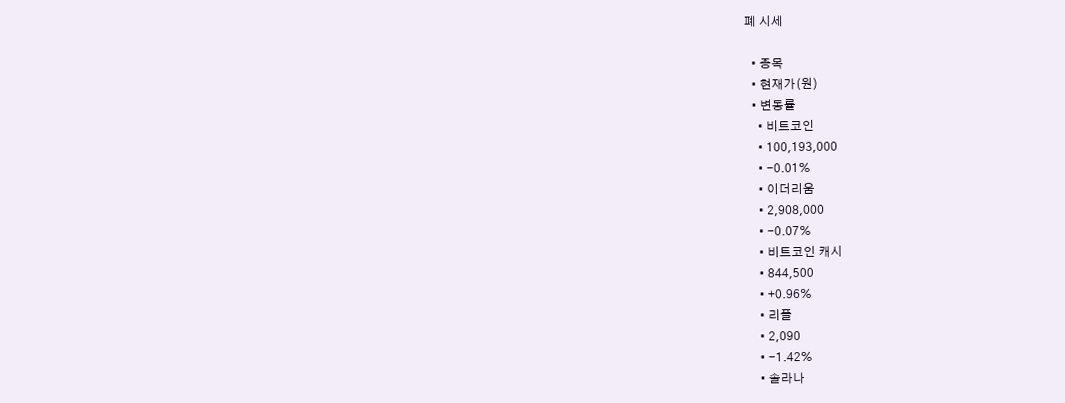폐 시세

  • 종목
  • 현재가(원)
  • 변동률
    • 비트코인
    • 100,193,000
    • -0.01%
    • 이더리움
    • 2,908,000
    • -0.07%
    • 비트코인 캐시
    • 844,500
    • +0.96%
    • 리플
    • 2,090
    • -1.42%
    • 솔라나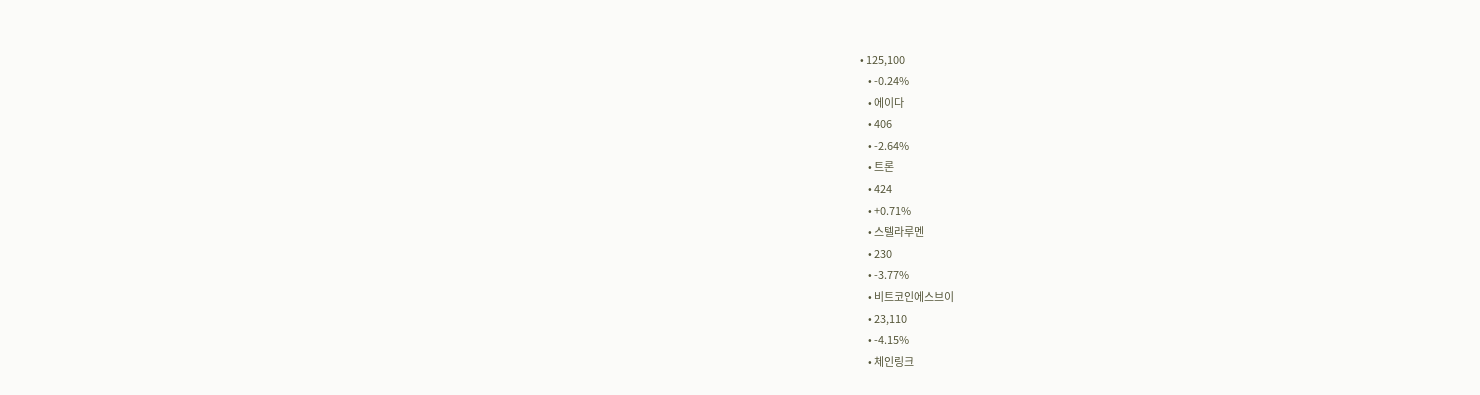• 125,100
    • -0.24%
    • 에이다
    • 406
    • -2.64%
    • 트론
    • 424
    • +0.71%
    • 스텔라루멘
    • 230
    • -3.77%
    • 비트코인에스브이
    • 23,110
    • -4.15%
    • 체인링크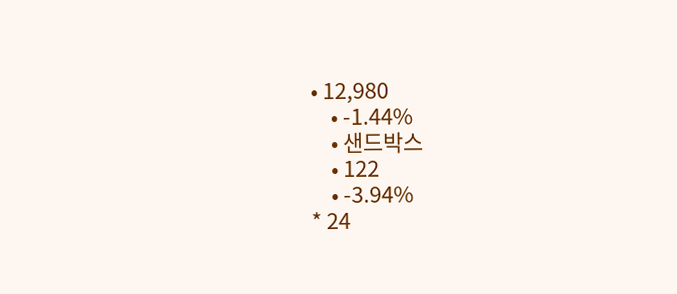• 12,980
    • -1.44%
    • 샌드박스
    • 122
    • -3.94%
* 24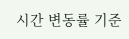시간 변동률 기준